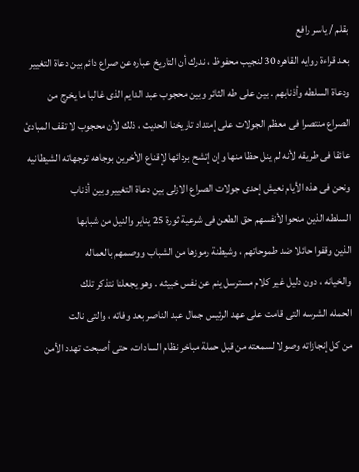بقلم / ياسر رافع
بعد قراءة روايه القاهره 30 لنجيب محفوظ ، ندرك أن التاريخ عباره عن صراع دائم بين دعاة التغيير ودعاة السلطه وأذنابهم . بين على طه الثائر وبين محجوب عبد الدايم الذى غالبا ما يخرج من الصراع منتصرا فى معظم الجولات على إمتداد تاريخنا الحديث ، ذلك لأن محجوب لا تقف المبادئ عائقا فى طريقه لأنه لم ينل حظا منها وإن إتشح بردائها لإقناع الأخرين بوجاهه توجهاته الشيطانيه
ونحن فى هذه الأيام نعيش إحدى جولات الصراع الازلى بين دعاة التغيير وبين أذناب
السلطه الذين منحوا لأنفسهم حق الطعن فى شرعية ثورة 25 يناير والنيل من شبابها
الذين وقفوا حائلا ضد طموحاتهم ، وشيطنة رموزها من الشباب ووصمهم بالعماله
والخيانه ، دون دليل غير كلام مسترسل ينم عن نفس خبيثه . وهو يجعلنا نتذكر تلك
الحمله الشرسه التى قامت على عهد الرئيس جمال عبد الناصر بعد وفاته ، والتى نالت
من كل إنجازاته وصولا لسمعته من قبل حملة مباخر نظام السادات، حتى أصبحت تهدد الأمن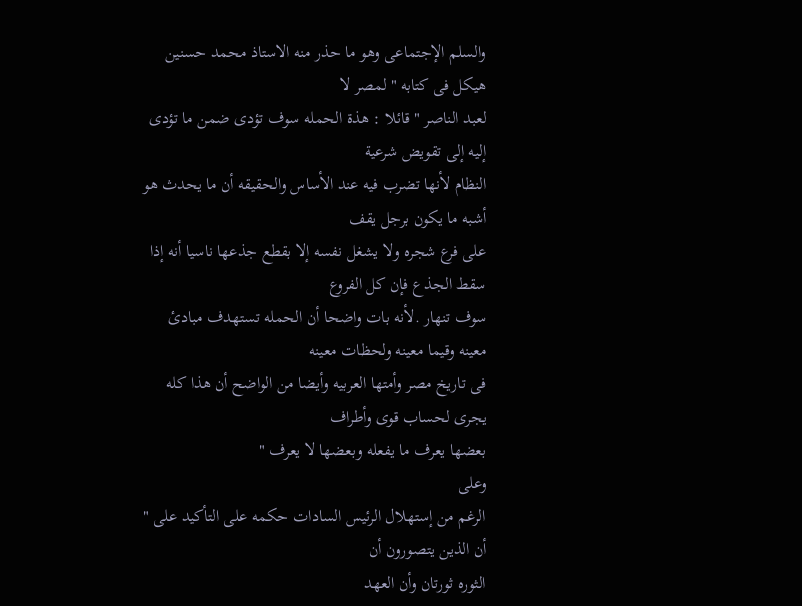والسلم الإجتماعى وهو ما حذر منه الاستاذ محمد حسنين هيكل فى كتابه " لمصر لا
لعبد الناصر " قائلا : هذة الحمله سوف تؤدى ضمن ما تؤدى إليه إلى تقويض شرعية
النظام لأنها تضرب فيه عند الأساس والحقيقه أن ما يحدث هو أشبه ما يكون برجل يقف
على فرع شجره ولا يشغل نفسه إلا بقطع جذعها ناسيا أنه إذا سقط الجذع فإن كل الفروع
سوف تنهار .لأنه بات واضحا أن الحمله تستهدف مبادئ معينه وقيما معينه ولحظات معينه
فى تاريخ مصر وأمتها العربيه وأيضا من الواضح أن هذا كله يجرى لحساب قوى وأطراف
بعضها يعرف ما يفعله وبعضها لا يعرف "
وعلى
الرغم من إستهلال الرئيس السادات حكمه على التأكيد على " أن الذين يتصورون أن
الثوره ثورتان وأن العهد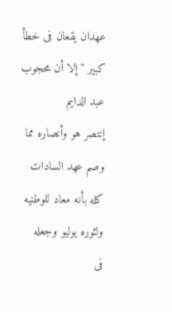عهدان يقعان فى خطأ كبير " إلا أن محجوب عبد الدايم
إنتصر هو وأنصاره مما وصم عهد السادات كله بأنه معاد للوطنيه ولثوره يوليو وجعله
فى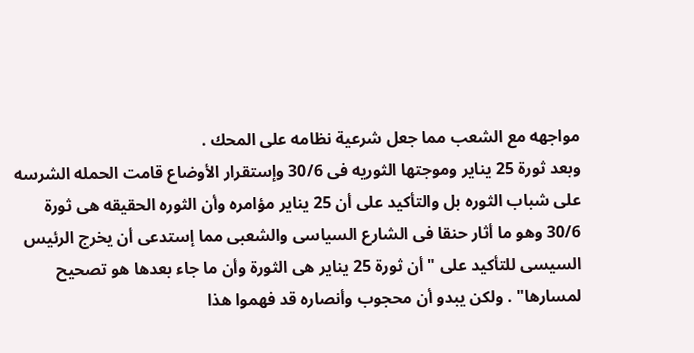مواجهه مع الشعب مما جعل شرعية نظامه على المحك .
وبعد ثورة 25 يناير وموجتها الثوريه فى 30/6 وإستقرار الأوضاع قامت الحمله الشرسه
على شباب الثوره بل والتأكيد على أن 25 يناير مؤامره وأن الثوره الحقيقه هى ثورة
30/6 وهو ما أثار حنقا فى الشارع السياسى والشعبى مما إستدعى أن يخرج الرئيس
السيسى للتأكيد على " أن ثورة 25 يناير هى الثورة وأن ما جاء بعدها هو تصحيح
لمسارها" . ولكن يبدو أن محجوب وأنصاره قد فهموا هذا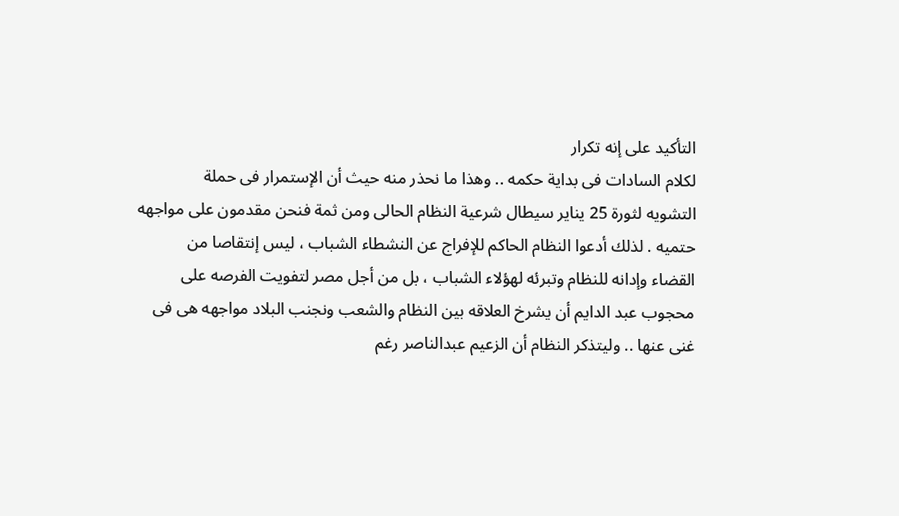التأكيد على إنه تكرار
لكلام السادات فى بداية حكمه .. وهذا ما نحذر منه حيث أن الإستمرار فى حملة
التشويه لثورة 25 يناير سيطال شرعية النظام الحالى ومن ثمة فنحن مقدمون على مواجهه
حتميه . لذلك أدعوا النظام الحاكم للإفراج عن النشطاء الشباب ، ليس إنتقاصا من
القضاء وإدانه للنظام وتبرئه لهؤلاء الشباب ، بل من أجل مصر لتفويت الفرصه على
محجوب عبد الدايم أن يشرخ العلاقه بين النظام والشعب ونجنب البلاد مواجهه هى فى
غنى عنها .. وليتذكر النظام أن الزعيم عبدالناصر رغم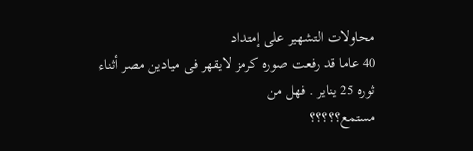محاولات التشهير على إمتداد
40 عاما قد رفعت صوره كرمز لايقهر فى ميادين مصر أثناء ثوره 25 يناير . فهل من
مستمع؟؟؟؟؟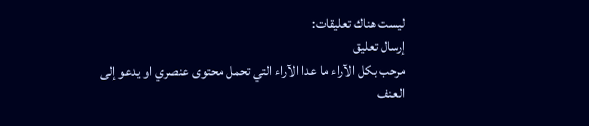ليست هناك تعليقات:
إرسال تعليق
مرحب بكل الآراء ما عدا الآراء التي تحمل محتوى عنصري او يدعو إلى العنف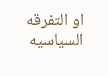او التفرقه السياسيه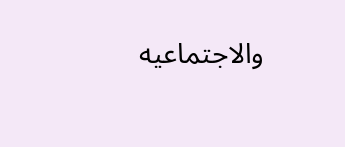والاجتماعيه